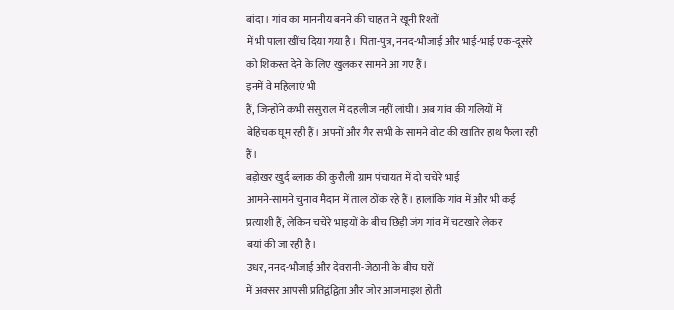बांदा। गांव का माननीय बनने की चाहत ने खूनी रिश्तों
में भी पाला खींच दिया गया है। पिता-पुत्र, ननद-भौजाई और भाई-भाई एक-दूसरे
को शिकस्त देने के लिए खुलकर सामने आ गए हैं।
इनमें वे महिलाएं भी
हैं, जिन्होंने कभी ससुराल में दहलीज नहीं लांघी। अब गांव की गलियों में
बेहिचक घूम रही हैं। अपनों और गैर सभी के सामने वोट की खातिर हाथ फैला रही
हैं।
बड़ोखर खुर्द ब्लाक की कुरौली ग्राम पंचायत में दो चचेरे भाई
आमने-सामने चुनाव मैदान में ताल ठोंक रहे हैं। हालांकि गांव में और भी कई
प्रत्याशी हैं, लेकिन चचेरे भाइयों के बीच छिड़ी जंग गांव में चटखारे लेकर
बयां की जा रही है।
उधर, ननद-भौजाई और देवरानी-जेठानी के बीच घरों
में अक्सर आपसी प्रतिद्वंद्विता और जोर आजमाइश होती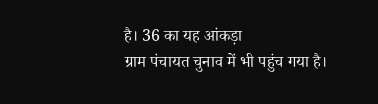है। 36 का यह आंकड़ा
ग्राम पंचायत चुनाव में भी पहुंच गया है।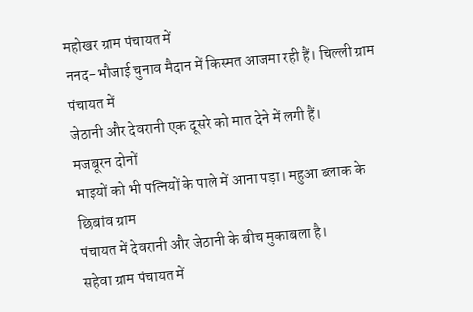महोखर ग्राम पंचायत में
ननद-भौजाई चुनाव मैदान में किस्मत आजमा रही हैं। चिल्ली ग्राम पंचायत में
जेठानी और देवरानी एक दूसरे को मात देने में लगी हैं।
मजबूरन दोनों
भाइयों को भी पत्नियों के पाले में आना पड़ा। महुआ ब्लाक के छिबांव ग्राम
पंचायत में देवरानी और जेठानी के बीच मुकाबला है।
सहेवा ग्राम पंचायत में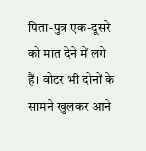पिता-पुत्र एक-दूसरे को मात देने में लगे हैं। वोटर भी दोनों के सामने खुलकर आने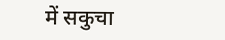में सकुचा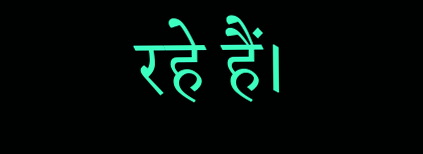रहे हैं।